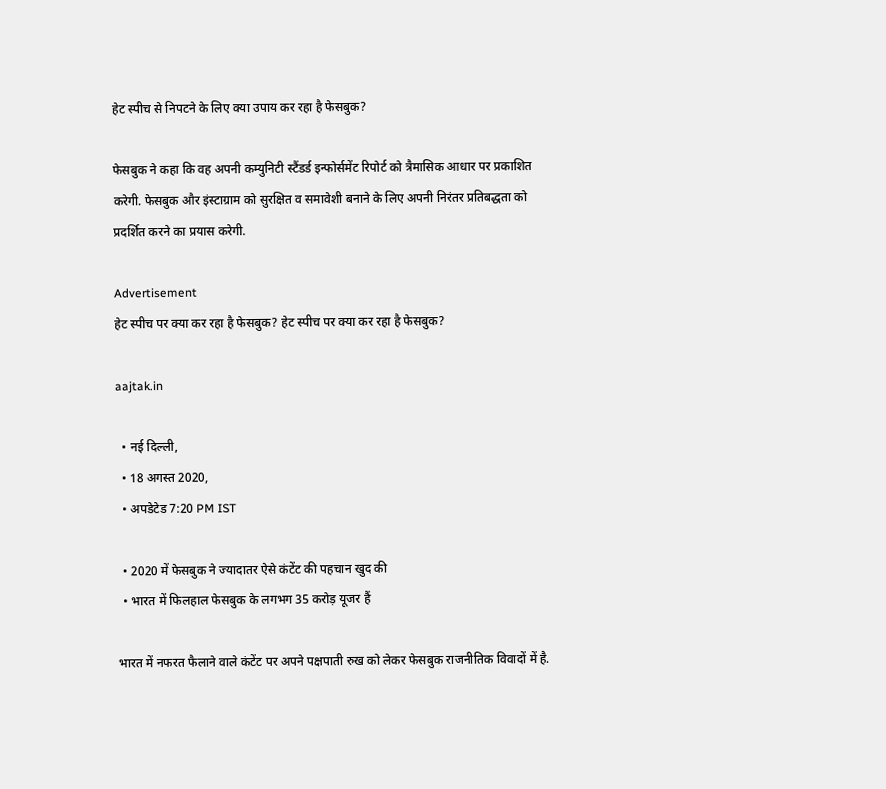हेट स्पीच से निपटने के लिए क्या उपाय कर रहा है फेसबुक?

फेसबुक ने कहा कि वह अपनी कम्युनिटी स्टैंडर्ड इन्फोर्समेंट रिपोर्ट को त्रैमासिक आधार पर प्रकाशित करेगी. फेसबुक और इंस्टाग्राम को सुरक्षित व समावेशी बनाने के लिए अपनी निरंतर प्रतिबद्धता को प्रदर्शित करने का प्रयास करेगी.

Advertisement
हेट स्पीच पर क्या कर रहा है फेसबुक? हेट स्पीच पर क्या कर रहा है फेसबुक?

aajtak.in

  • नई दिल्ली,
  • 18 अगस्त 2020,
  • अपडेटेड 7:20 PM IST

  • 2020 में फेसबुक ने ज्यादातर ऐसे कंटेंट की पहचान खुद की
  • भारत में फिलहाल फेसबुक के लगभग 35 करोड़ यूजर हैं

भारत में नफरत फैलाने वाले कंटेंट पर अपने पक्षपाती रुख को लेकर फेसबुक राजनीतिक विवादों में है.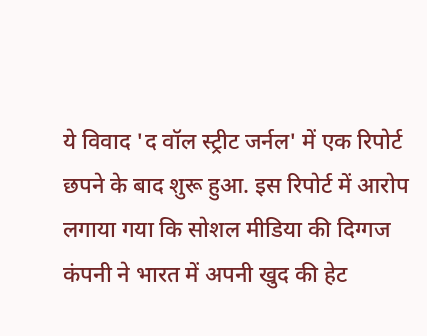ये विवाद 'द वॉल स्ट्रीट जर्नल' में एक रिपोर्ट छपने के बाद शुरू हुआ. इस रिपोर्ट में आरोप लगाया गया कि सोशल मीडिया की दिग्गज कंपनी ने भारत में अपनी खुद की हेट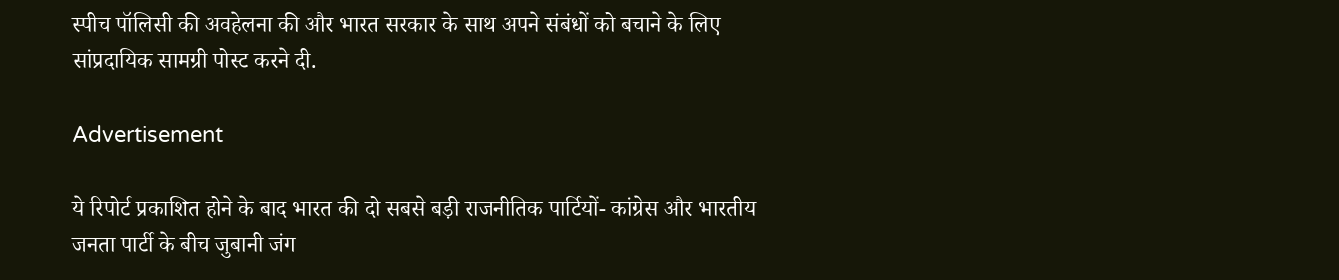स्पीच पॉलिसी की अवहेलना की और भारत सरकार के साथ अपने संबंधों को बचाने के लिए सांप्रदायिक सामग्री पोस्ट करने दी.

Advertisement

ये रिपोर्ट प्रकाशित होने के बाद भारत की दो सबसे बड़ी राजनीतिक पार्टियों- कांग्रेस और भारतीय जनता पार्टी के बीच जुबानी जंग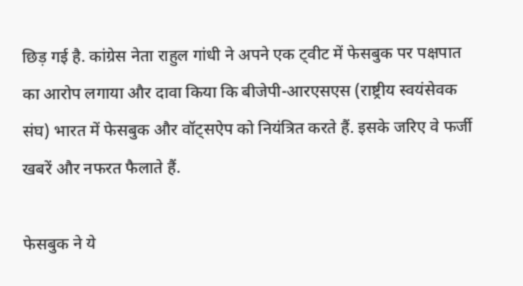छिड़ गई है. कांग्रेस नेता राहुल गांधी ने अपने एक ट्वीट में फेसबुक पर पक्षपात का आरोप लगाया और दावा किया कि बीजेपी-आरएसएस (राष्ट्रीय स्वयंसेवक संघ) भारत में फेसबुक और वॉट्सऐप को नियंत्रित करते हैं. इसके जरिए वे फर्जी खबरें और नफरत फैलाते हैं.

फेसबुक ने ये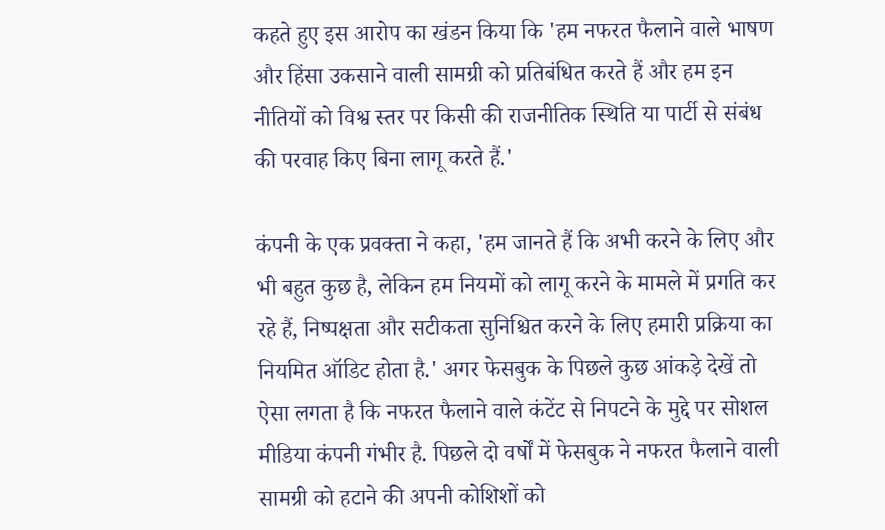कहते हुए इस आरोप का खंडन किया कि 'हम नफरत फैलाने वाले भाषण और हिंसा उकसाने वाली सामग्री को प्रतिबंधित करते हैं और हम इन नीतियों को विश्व स्तर पर किसी की राजनीतिक स्थिति या पार्टी से संबंध की परवाह किए बिना लागू करते हैं.'

कंपनी के एक प्रवक्ता ने कहा, 'हम जानते हैं कि अभी करने के लिए और भी बहुत कुछ है, लेकिन हम नियमों को लागू करने के मामले में प्रगति कर रहे हैं, निष्पक्षता और सटीकता सुनिश्चित करने के लिए हमारी प्रक्रिया का नियमित ऑडिट होता है.' अगर फेसबुक के पिछले कुछ आंकड़े देखें तो ऐसा लगता है कि नफरत फैलाने वाले कंटेंट से निपटने के मुद्दे पर सोशल मीडिया कंपनी गंभीर है. पिछले दो वर्षों में फेसबुक ने नफरत फैलाने वाली सामग्री को हटाने की अपनी कोशिशों को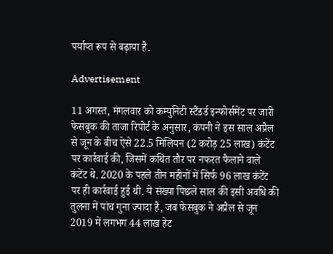पर्याप्त रूप से बढ़ाया है.

Advertisement

11 अगस्त, मंगलवार को कम्युनिटी स्टैंडर्ड इन्फोर्समेंट पर जारी फेसबुक की ताजा रिपोर्ट के अनुसार, कंपनी ने इस साल अप्रैल से जून के बीच ऐसे 22.5 मिलियन (2 करोड़ 25 लाख) कंटेंट पर कार्रवाई की, जिसमें कथित तौर पर नफरत फैलाने वाले कंटेंट थे. 2020 के पहले तीन महीनों में सिर्फ 96 लाख कंटेंट पर ही कार्रवाई हुई थी. ये संख्या पिछले साल की इसी अवधि की तुलना में पांच गुना ज्यादा है, जब फेसबुक ने अप्रैल से जून 2019 में लगभग 44 लाख हेट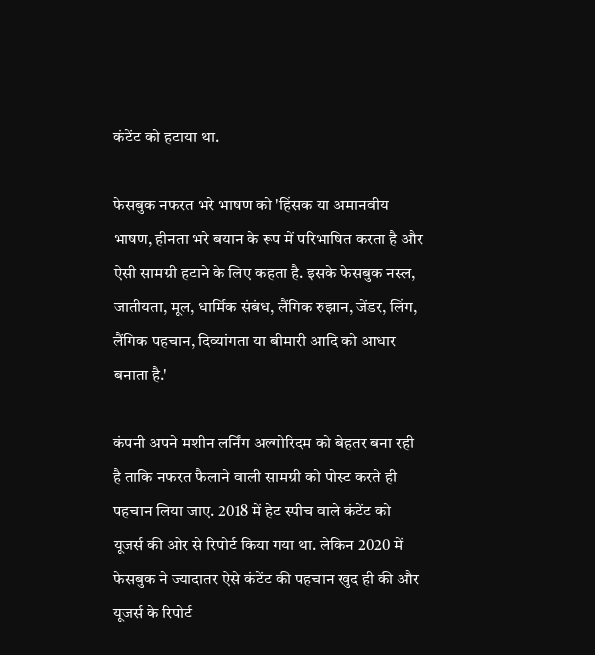कंटेंट को हटाया था.

फेसबुक नफरत भरे भाषण को 'हिंसक या अमानवीय भाषण, हीनता भरे बयान के रूप में परिभाषित करता है और ऐसी सामग्री हटाने के लिए कहता है. इसके फेसबुक नस्ल, जातीयता, मूल, धार्मिक संबंध, लैंगिक रुझान, जेंडर, लिंग, लैंगिक पहचान, दिव्यांगता या बीमारी आदि को आधार बनाता है.'

कंपनी अपने मशीन लर्निंग अल्गोरिदम को बेहतर बना रही है ताकि नफरत फैलाने वाली सामग्री को पोस्ट करते ही पहचान लिया जाए. 2018 में हेट स्पीच वाले कंटेंट को यूजर्स की ओर से रिपोर्ट किया गया था. लेकिन 2020 में फेसबुक ने ज्यादातर ऐसे कंटेंट की पहचान खुद ही की और यूजर्स के रिपोर्ट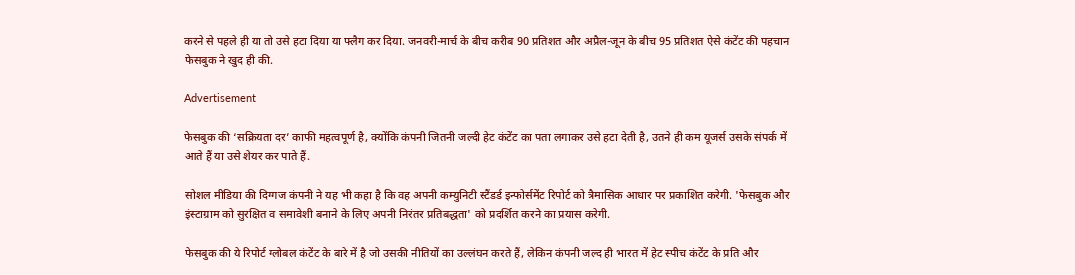करने से पहले ही या तो उसे हटा दिया या फ्लैग कर दिया. जनवरी-मार्च के बीच करीब 90 प्रतिशत और अप्रैल-जून के बीच 95 प्रतिशत ऐसे कंटेंट की पहचान फेसबुक ने खुद ही की.

Advertisement

फेसबुक की ‘सक्रियता दर’ काफी महत्वपूर्ण है, क्योंकि कंपनी जितनी जल्दी हेट कंटेंट का पता लगाकर उसे हटा देती है, उतने ही कम यूजर्स उसके संपर्क में आते हैं या उसे शेयर कर पाते हैं.

सोशल मीडिया की दिग्गज कंपनी ने यह भी कहा है कि वह अपनी कम्युनिटी स्टैंडर्ड इन्फोर्समेंट रिपोर्ट को त्रैमासिक आधार पर प्रकाशित करेगी. 'फेसबुक और इंस्टाग्राम को सुरक्षित व समावेशी बनाने के लिए अपनी निरंतर प्रतिबद्धता' को प्रदर्शित करने का प्रयास करेगी.

फेसबुक की ये रिपोर्ट ग्लोबल कंटेंट के बारे में है जो उसकी नीतियों का उल्लंघन करते हैं, लेकिन कंपनी जल्द ही भारत में हेट स्पीच कंटेंट के प्रति और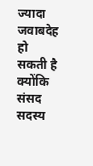ज्यादा जवाबदेह हो सकती है क्योंकि संसद सदस्य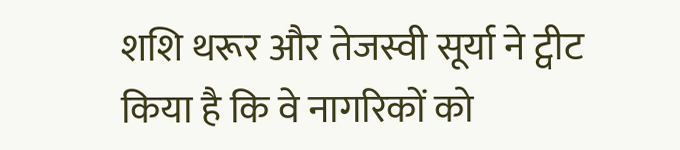शशि थरूर और तेजस्वी सूर्या ने ट्वीट किया है कि वे नागरिकों को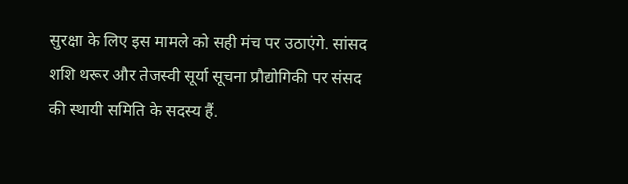सुरक्षा के लिए इस मामले को सही मंच पर उठाएंगे. सांसद शशि थरूर और तेजस्वी सूर्या सूचना प्रौद्योगिकी पर संसद की स्थायी समिति के सदस्य हैं.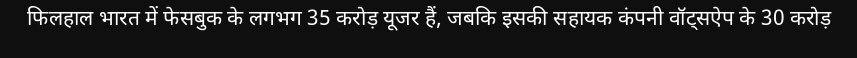फिलहाल भारत में फेसबुक के लगभग 35 करोड़ यूजर हैं, जबकि इसकी सहायक कंपनी वॉट्सऐप के 30 करोड़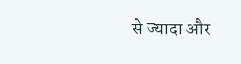से ज्यादा और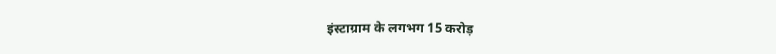इंस्टाग्राम के लगभग 15 करोड़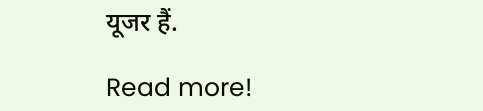यूजर हैं.

Read more!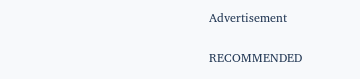Advertisement

RECOMMENDED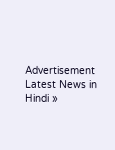Advertisement
Latest News in Hindi »